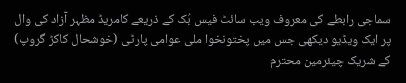سماجی رابطے کی معروف ویب سائٹ فیس بُک کے ذریعے کامریڈ مظہر آزاد کی وال پر ایک ویڈیو دیکھی جس میں پختونخوا ملی عوامی پارٹی (خوشحال کاکڑ گروپ) کے شریک چیئرمین محترم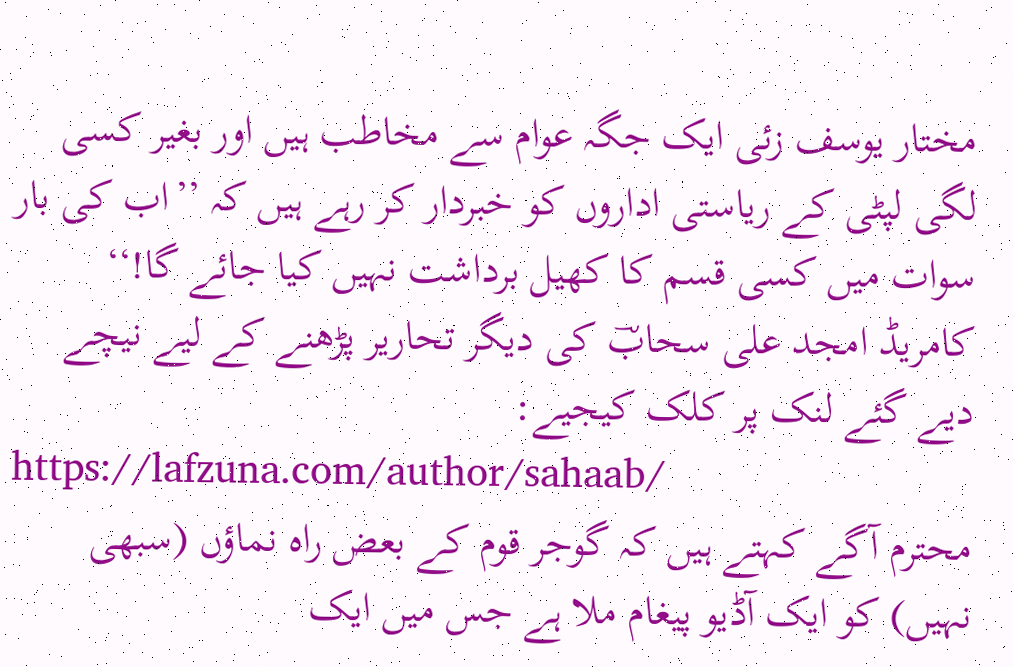مختار یوسف زئی ایک جگہ عوام سے مخاطب ہیں اور بغیر کسی لگی لپٹی کے ریاستی اداروں کو خبردار کر رہے ہیں کہ ’’اب کی بار سوات میں کسی قسم کا کھیل برداشت نہیں کیا جائے گا!‘‘
کامریڈ امجد علی سحابؔ کی دیگر تحاریر پڑھنے کے لیے نیچے دیے گئے لنک پر کلک کیجیے:
https://lafzuna.com/author/sahaab/
محترم آگے کہتے ہیں کہ گوجر قوم کے بعض راہ نماؤں (سبھی نہیں) کو ایک آڈیو پیغام ملا ہے جس میں ایک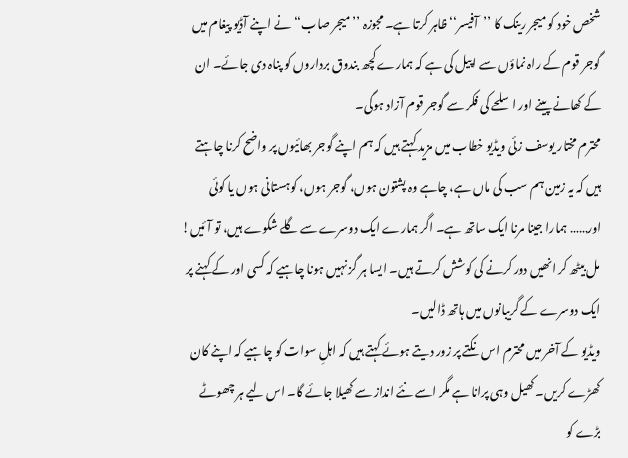شخص خود کو میجر رینک کا ’’آفیسر‘‘ ظاہر کرتا ہے۔ مجوزہ ’’میجر صاب‘‘ نے اپنے آڈیو پیغام میں گوجر قوم کے راہ نماؤں سے اپیل کی ہے کہ ہمارے کچھ بندوق برداروں کو پناہ دی جائے۔ ان کے کھانے پینے اور اسلحے کی فکر سے گوجر قوم آزاد ہوگی۔
محترم مختار یوسف زئی ویڈیو خطاب میں مزید کہتے ہیں کہ ہم اپنے گوجر بھائیوں پر واضح کرنا چاہتے ہیں کہ یہ زمین ہم سب کی ماں ہے، چاہے وہ پشتون ہوں، گوجر ہوں، کوہستانی ہوں یا کوئی اور…… ہمارا جینا مرنا ایک ساتھ ہے۔ اگر ہمارے ایک دوسرے سے گلے شکوے ہیں، تو آئیں! مل بیٹھ کر انھیں دور کرنے کی کوشش کرتے ہیں۔ ایسا ہر گز نہیں ہونا چاہیے کہ کسی اور کے کہنے پر ایک دوسرے کے گریبانوں میں ہاتھ ڈالیں۔
ویڈیو کے آخر میں محترم اس نکتے پر زور دیتے ہوئے کہتے ہیں کہ اہلِ سوات کو چاہیے کہ اپنے کان کھڑے کریں۔ کھیل وہی پرانا ہے مگر اسے نئے انداز سے کھیلا جائے گا۔ اس لیے ہر چھوٹے بڑے کو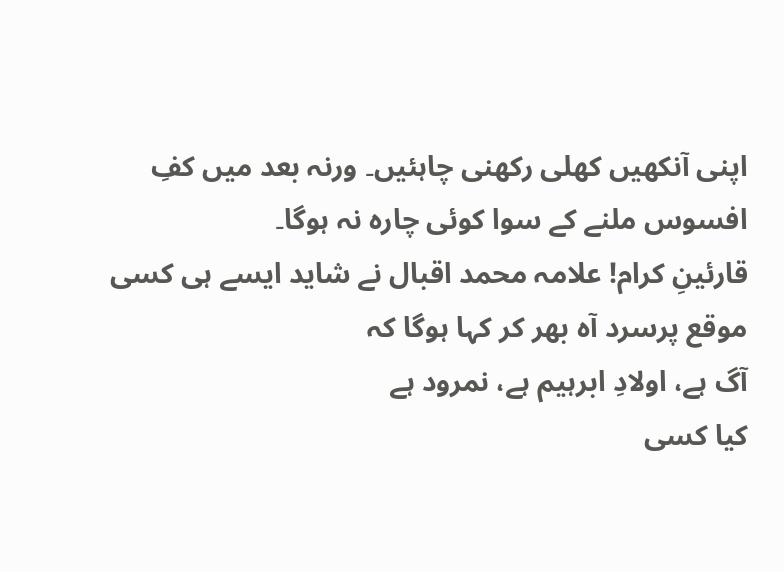اپنی آنکھیں کھلی رکھنی چاہئیں۔ ورنہ بعد میں کفِ افسوس ملنے کے سوا کوئی چارہ نہ ہوگا۔
قارئینِ کرام! علامہ محمد اقبال نے شاید ایسے ہی کسی موقع پرسرد آہ بھر کر کہا ہوگا کہ
آگ ہے، اولادِ ابرہیم ہے، نمرود ہے
کیا کسی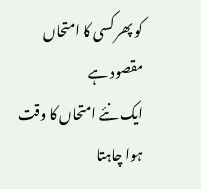کو پھر کسی کا امتحاں مقصود ہے
ایک نئے امتحاں کا وقت ہوا چاہتا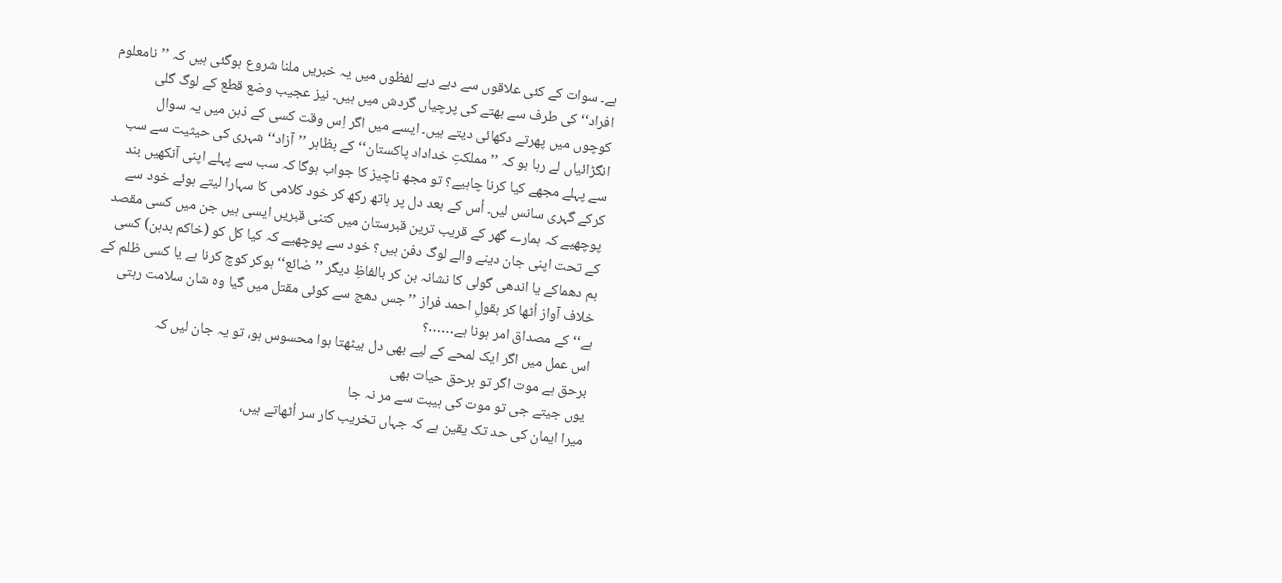ہے۔ سوات کے کئی علاقوں سے دبے دبے لفظوں میں یہ خبریں ملنا شروع ہوگئی ہیں کہ ’’نامعلوم افراد‘‘ کی طرف سے بھتے کی پرچیاں گردش میں ہیں۔ نیز عجیب وضع قطع کے لوگ گلی کوچوں میں پھرتے دکھائی دیتے ہیں۔ ایسے میں اگر اِس وقت کسی کے ذہن میں یہ سوال انگڑائیاں لے رہا ہو کہ ’’مملکتِ خداداد پاکستان‘‘ کے بظاہر ’’آزاد‘‘ شہری کی حیثیت سے سب سے پہلے مجھے کیا کرنا چاہیے؟ تو مجھ ناچیز کا جواب ہوگا کہ سب سے پہلے اپنی آنکھیں بند کرکے گہری سانس لیں۔ اُس کے بعد دل پر ہاتھ رکھ کر خود کلامی کا سہارا لیتے ہوئے خود سے پوچھیے کہ ہمارے گھر کے قریب ترین قبرستان میں کتنی قبریں ایسی ہیں جن میں کسی مقصد کے تحت اپنی جان دینے والے لوگ دفن ہیں؟ خود سے پوچھیے کہ کیا کل کو (خاکم بدہن) کسی بم دھماکے یا اندھی گولی کا نشانہ بن کر بالفاظِ دیگر ’’ضائع‘‘ ہوکر کوچ کرنا ہے یا کسی ظلم کے خلاف آواز اُٹھا کر بقولِ احمد فراز ’’جس دھج سے کوئی مقتل میں گیا وہ شان سلامت رہتی ہے‘‘ کے مصداق امر ہونا ہے……؟
اس عمل میں اگر ایک لمحے کے لیے بھی دل بیٹھتا ہوا محسوس ہو، تو یہ جان لیں کہ
برحق ہے موت اگر تو برحق حیات بھی
یوں جیتے جی تو موت کی ہیبت سے مر نہ جا
میرا ایمان کی حد تک یقین ہے کہ جہاں تخریب کار سر اُٹھاتے ہیں،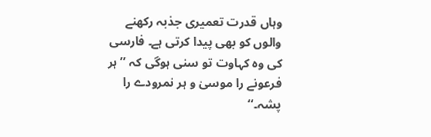وہاں قدرت تعمیری جذبہ رکھنے والوں کو بھی پیدا کرتی ہے۔ فارسی کی وہ کہاوت تو سنی ہوگی کہ ’’ہر فرعونے را موسیٰ و ہر نمرودے را پشہ۔‘‘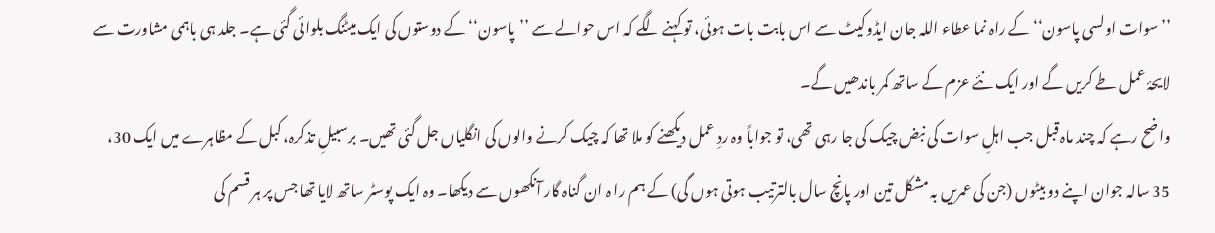’’سوات اولسی پاسون‘‘ کے راہ نما عطاء اللہ جان ایڈوکیٹ سے اس بابت بات ہوئی، تو کہنے لگے کہ اس حوالے سے ’’پاسون‘‘ کے دوستوں کی ایک میٹنگ بلوائی گئی ہے۔ جلد ہی باہمی مشاورت سے لایحۂ عمل طے کریں گے اور ایک نئے عزم کے ساتھ کمر باندھیں گے۔
واضح رہے کہ چند ماہ قبل جب اہلِ سوات کی نبض چیک کی جا رہی تھی، تو جواباً وہ ردِ عمل دیکھنے کو ملا تھا کہ چیک کرنے والوں کی انگلیاں جل گئی تھیں۔ برسبیلِ تذکرہ، کبل کے مظاہرے میں ایک 30، 35 سالہ جوان اپنے دو بیٹوں (جن کی عمریں بہ مشکل تین اور پانچ سال بالترتیب ہوتی ہوں گی) کے ہم را ہ ان گناہ گار آنکھوں سے دیکھا۔ وہ ایک پوسٹر ساتھ لایا تھا جس پر ہر قسم کی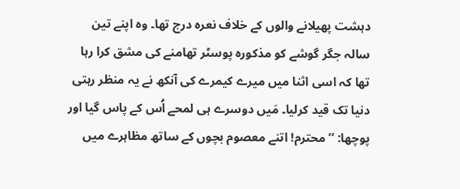دہشت پھیلانے والوں کے خلاف نعرہ درج تھا۔ وہ اپنے تین سالہ جگر گوشے کو مذکورہ پوسٹر تھامنے کی مشق کرا رہا تھا کہ اسی اثنا میں میرے کیمرے کی آنکھ نے یہ منظر رہتی دنیا تک قید کرلیا۔ مَیں دوسرے ہی لمحے اُس کے پاس گیا اور پوچھا: ’’محترم! اتنے معصوم بچوں کے ساتھ مظاہرے میں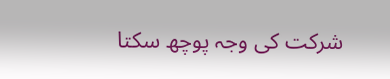شرکت کی وجہ پوچھ سکتا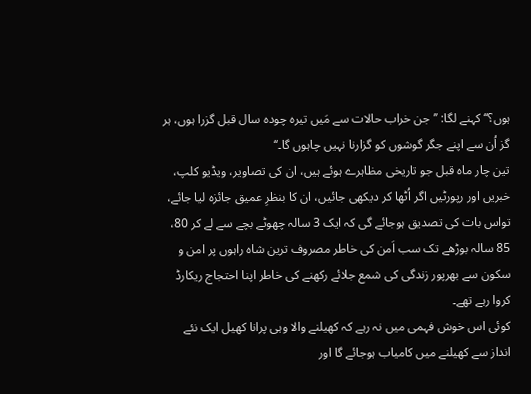ہوں؟‘‘ کہنے لگا: ’’جن خراب حالات سے مَیں تیرہ چودہ سال قبل گزرا ہوں، ہر گز اُن سے اپنے جگر گوشوں کو گزارنا نہیں چاہوں گا۔‘‘
تین چار ماہ قبل جو تاریخی مظاہرے ہوئے ہیں، ان کی تصاویر، ویڈیو کلپ، خبریں اور رپورٹیں اگر اُٹھا کر دیکھی جائیں، ان کا بنظرِ عمیق جائزہ لیا جائے، تواس بات کی تصدیق ہوجائے گی کہ ایک 3 سالہ چھوٹے بچے سے لے کر 80، 85 سالہ بوڑھے تک سب اَمن کی خاطر مصروف ترین شاہ راہوں پر امن و سکون سے بھرپور زندگی کی شمع جلائے رکھنے کی خاطر اپنا احتجاج ریکارڈ کروا رہے تھے۔
کوئی اس خوش فہمی میں نہ رہے کہ کھیلنے والا وہی پرانا کھیل ایک نئے انداز سے کھیلنے میں کامیاب ہوجائے گا اور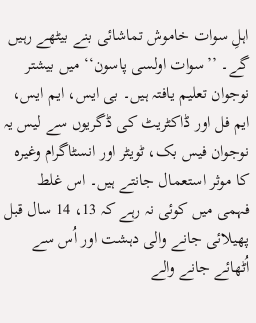اہلِ سوات خاموش تماشائی بنے بیٹھے رہیں گے۔ ’’سوات اولسی پاسون‘‘ میں بیشتر نوجوان تعلیم یافتہ ہیں۔ بی ایس، ایم ایس، ایم فل اور ڈاکٹریٹ کی ڈگریوں سے لیس یہ نوجوان فیس بک، ٹویٹر اور انسٹاگرام وغیرہ کا موثر استعمال جانتے ہیں۔ اس غلط فہمی میں کوئی نہ رہے کہ 13، 14 سال قبل پھیلائی جانے والی دہشت اور اُس سے اُٹھائے جانے والے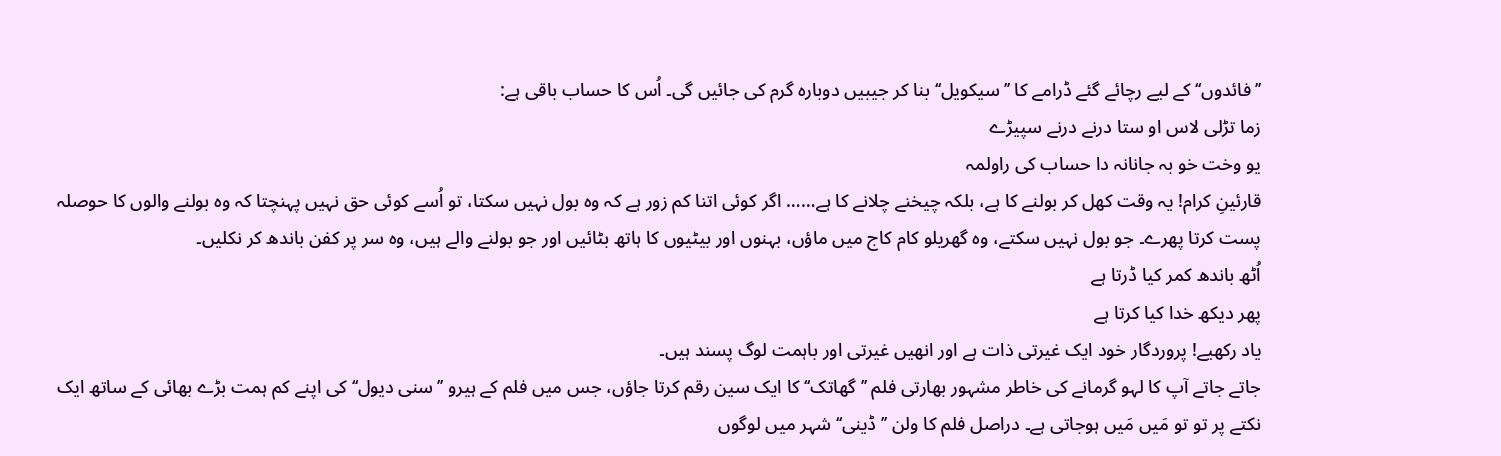’’فائدوں‘‘ کے لیے رچائے گئے ڈرامے کا ’’سیکویل‘‘ بنا کر جیبیں دوبارہ گرم کی جائیں گی۔ اُس کا حساب باقی ہے:
زما تڑلی لاس او ستا درنے درنے سپیڑے
یو وخت خو بہ جانانہ دا حساب کی راولمہ
قارئینِ کرام! یہ وقت کھل کر بولنے کا ہے، بلکہ چیخنے چلانے کا ہے…… اگر کوئی اتنا کم زور ہے کہ وہ بول نہیں سکتا، تو اُسے کوئی حق نہیں پہنچتا کہ وہ بولنے والوں کا حوصلہ پست کرتا پھرے۔ جو بول نہیں سکتے، وہ گھریلو کام کاج میں ماؤں، بہنوں اور بیٹیوں کا ہاتھ بٹائیں اور جو بولنے والے ہیں، وہ سر پر کفن باندھ کر نکلیں۔
اُٹھ باندھ کمر کیا ڈرتا ہے
پھر دیکھ خدا کیا کرتا ہے
یاد رکھیے! پروردگار خود ایک غیرتی ذات ہے اور انھیں غیرتی اور باہمت لوگ پسند ہیں۔
جاتے جاتے آپ کا لہو گرمانے کی خاطر مشہور بھارتی فلم ’’گھاتک‘‘ کا ایک سین رقم کرتا جاؤں، جس میں فلم کے ہیرو ’’سنی دیول‘‘ کی اپنے کم ہمت بڑے بھائی کے ساتھ ایک نکتے پر تو تو مَیں مَیں ہوجاتی ہے۔ دراصل فلم کا ولن ’’ڈینی‘‘ شہر میں لوگوں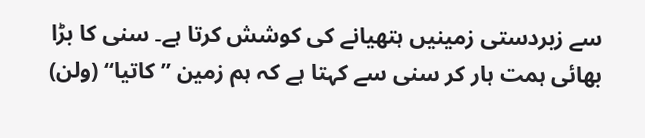سے زبردستی زمینیں ہتھیانے کی کوشش کرتا ہے۔ سنی کا بڑا بھائی ہمت ہار کر سنی سے کہتا ہے کہ ہم زمین ’’کاتیا‘‘ (ولن)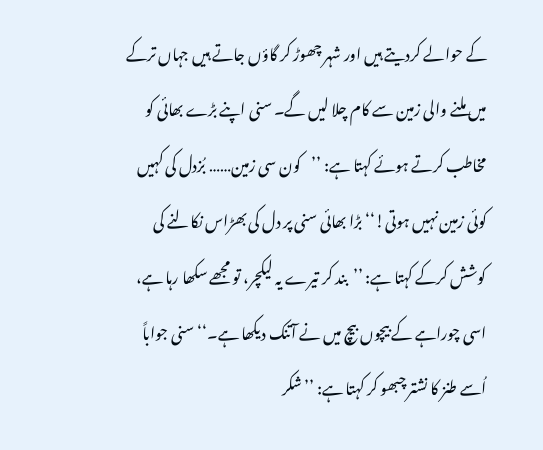کے حوالے کردیتے ہیں اور شہر چھوڑ کر گاؤں جاتے ہیں جہاں ترکے میں ملنے والی زمین سے کام چلا لیں گے۔ سنی اپنے بڑے بھائی کو مخاطب کرتے ہوئے کہتا ہے: ’’کون سی زمین…… بُزدل کی کہیں کوئی زمین نہیں ہوتی!‘‘ بڑا بھائی سنی پر دل کی بھڑاس نکالنے کی کوشش کرکے کہتا ہے: ’’بند کر تیرے یہ لیکچر، تو مجھے سکھا رہا ہے، اسی چوراہے کے بیچوں بیچ میں نے آتنک دیکھا ہے۔‘‘ سنی جواباً اُسے طنز کا نشتر چبھو کر کہتا ہے: ’’شکر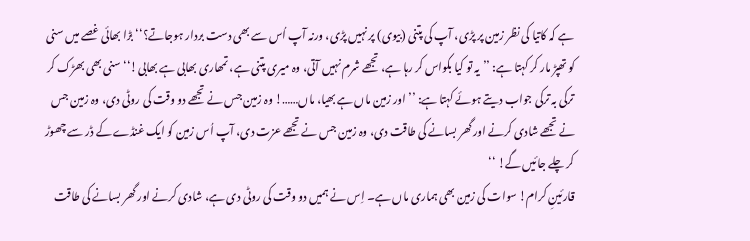ہے کہ کاتیا کی نظر زمین پر پڑی، آپ کی پتنی (بیوی) پر نہیں پڑی، ورنہ آپ اُس سے بھی دست بردار ہوجاتے؟‘‘ بڑا بھائی غصے میں سنی کو تھپڑ مار کر کہتا ہے: ’’یہ تو کیا بکواس کر رہا ہے، تجھے شرم نہیں آتی، وہ میری پتنی ہے، تمھاری بھابی ہے بھابی!‘‘ سنی بھی بھڑک کر ترکی بہ ترکی جواب دیتے ہوئے کہتا ہے: ’’اور زمین ماں ہے بھیا، ماں……! وہ زمین جس نے تجھے دو وقت کی روٹی دی، وہ زمین جس نے تجھے شادی کرنے اور گھر بسانے کی طاقت دی، وہ زمین جس نے تجھے عزت دی، آپ اُس زمین کو ایک غنڈے کے ڈر سے چھوڑ کر چلے جائیں گے! ‘‘
قارئینِ کرام! سوات کی زمین بھی ہماری ماں ہے۔ اِس نے ہمیں دو وقت کی روٹی دی ہے، شادی کرنے اور گھر بسانے کی طاقت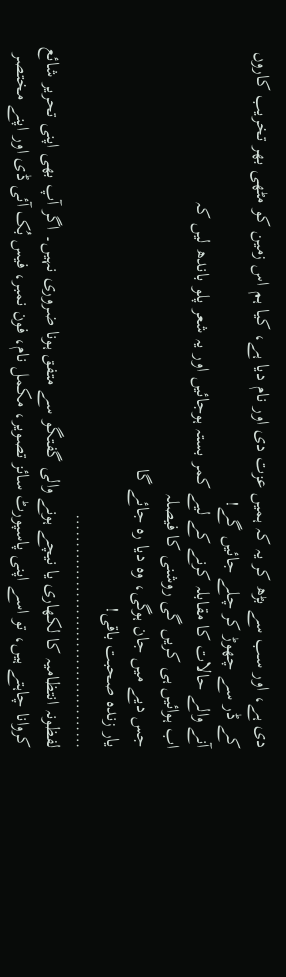دی ہے، اور سب سے بڑھ کر یہ کہ ہمیں عزت دی اور نام دیا ہے، کیا ہم اس زمین کو مٹھی بھر تخریب کاروں کے ڈر سے چھوڑ کر چلے جائیں گے!
آنے والے حالات کا مقابلہ کرنے کے لیے کمر بستہ ہوجائیں اور یہ شعر پلو باندھ لیں کہ
اب ہوائیں ہی کریں گی روشنی کا فیصلہ
جس دیے میں جان ہوگی، وہ دیا رہ جائے گا
یار زندہ صحبت باقی!
……………………………………
لفظونہ انتظامیہ کا لکھاری یا نیچے ہونے والی گفتگو سے متفق ہونا ضروری نہیں۔ اگر آپ بھی اپنی تحریر شائع کروانا چاہتے ہیں، تو اسے اپنی پاسپورٹ سائز تصویر، مکمل نام، فون نمبر، فیس بُک آئی ڈی اور اپنے مختصر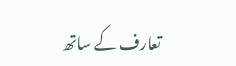تعارف کے ساتھ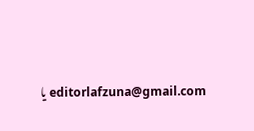editorlafzuna@gmail.com یا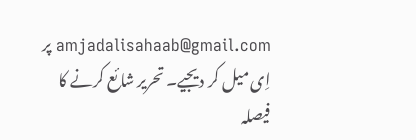amjadalisahaab@gmail.com پر اِی میل کر دیجیے۔ تحریر شائع کرنے کا فیصلہ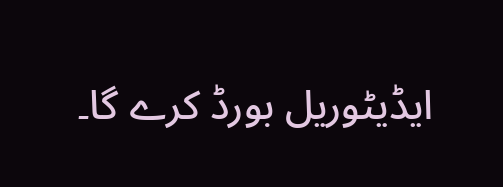ایڈیٹوریل بورڈ کرے گا۔